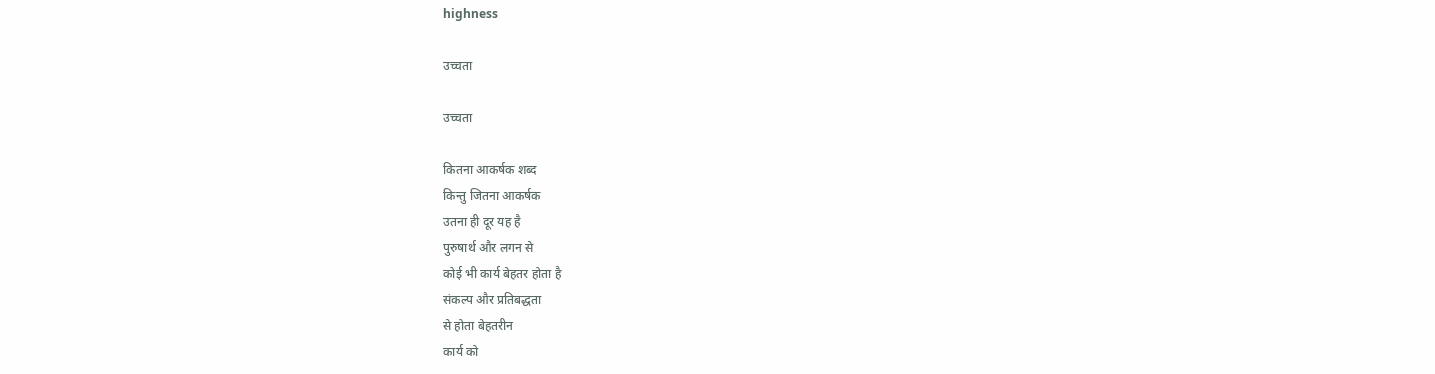highness

उच्चता

उच्चता

कितना आकर्षक शब्द
किन्तु जितना आकर्षक
उतना ही दूर यह है
पुरुषार्थ और लगन से
कोई भी कार्य बेहतर होता है
संकल्प और प्रतिबद्धता
से होता बेहतरीन
कार्य को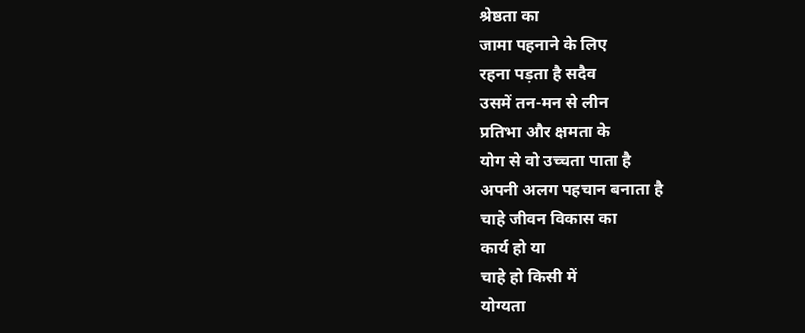श्रेष्ठता का
जामा पहनाने के लिए
रहना पड़ता है सदैव
उसमें तन-मन से लीन
प्रतिभा और क्षमता के
योग से वो उच्चता पाता है
अपनी अलग पहचान बनाता है
चाहे जीवन विकास का
कार्य हो या
चाहे हो किसी में
योग्यता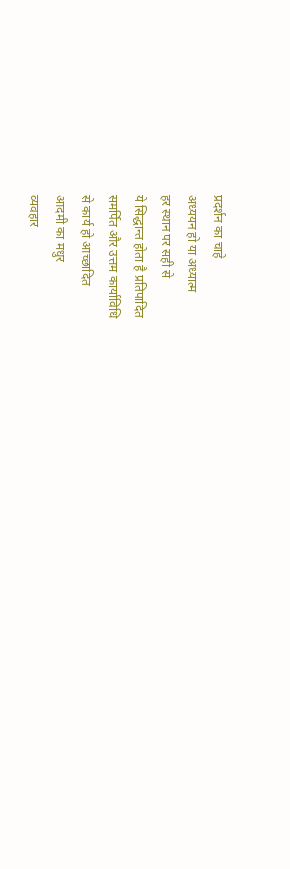प्रदर्शन का चाहे
अध्ययन हो या अध्यात्म
हर स्थान पर सही से
ये सिद्धान्त होता है प्रतिपादित
समर्पित और उत्तम कार्याविधि
से कार्य हो आच्छादित
आदमी का मधुर
व्यवहार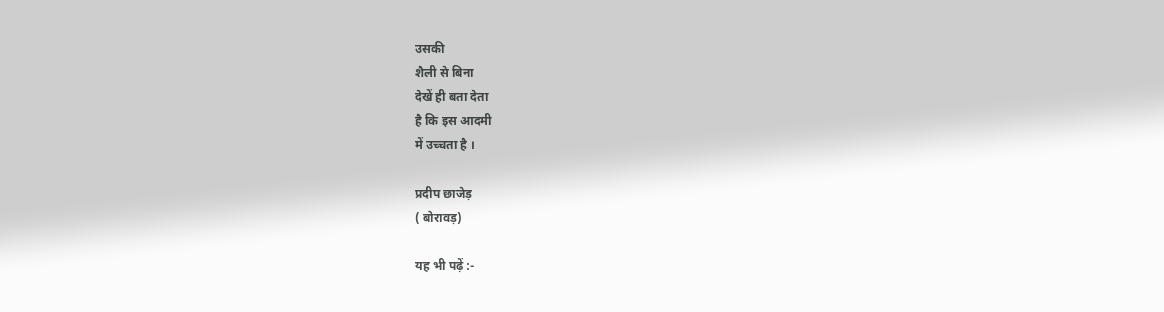उसकी
शैली से बिना
देखें ही बता देता
है कि इस आदमी
में उच्चता है ।

प्रदीप छाजेड़
( बोरावड़)

यह भी पढ़ें :-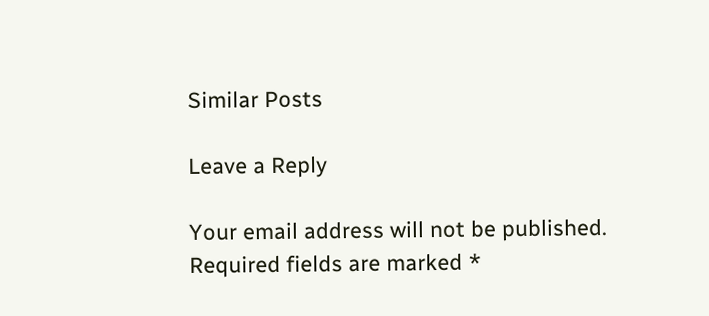Similar Posts

Leave a Reply

Your email address will not be published. Required fields are marked *